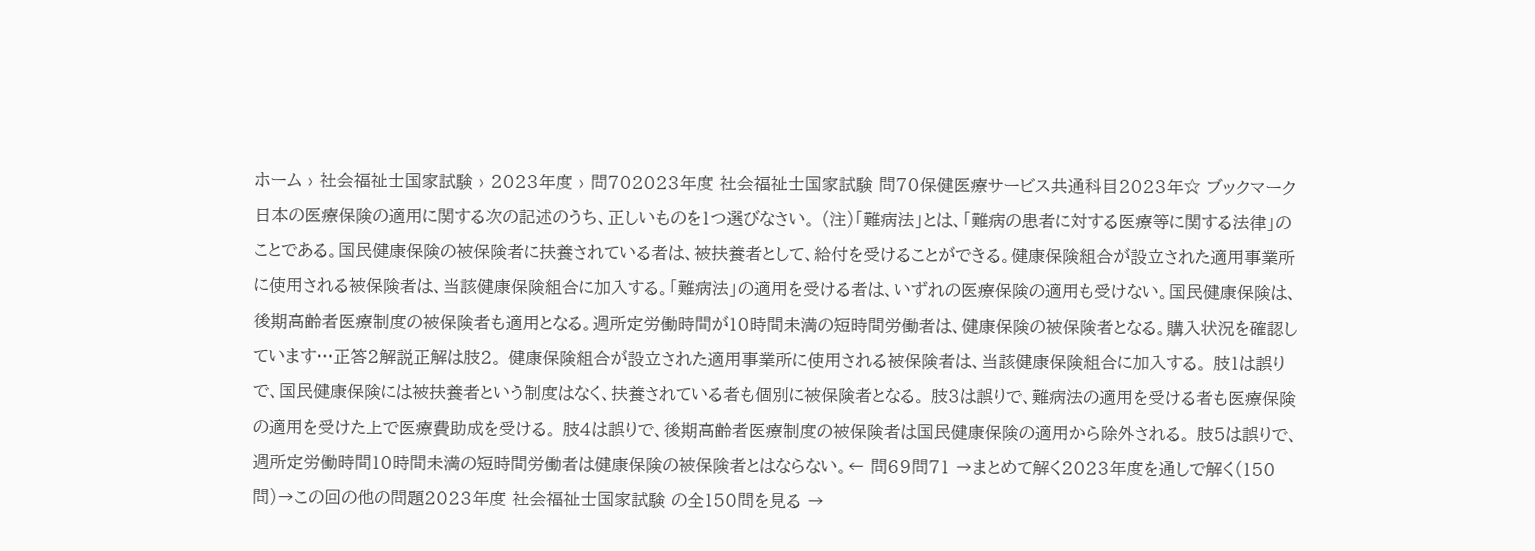ホーム › 社会福祉士国家試験 › 2023年度 › 問702023年度 社会福祉士国家試験 問70保健医療サービス共通科目2023年☆ ブックマーク日本の医療保険の適用に関する次の記述のうち、正しいものを1つ選びなさい。 (注)「難病法」とは、「難病の患者に対する医療等に関する法律」のことである。国民健康保険の被保険者に扶養されている者は、被扶養者として、給付を受けることができる。健康保険組合が設立された適用事業所に使用される被保険者は、当該健康保険組合に加入する。「難病法」の適用を受ける者は、いずれの医療保険の適用も受けない。国民健康保険は、後期高齢者医療制度の被保険者も適用となる。週所定労働時間が10時間未満の短時間労働者は、健康保険の被保険者となる。購入状況を確認しています…正答2解説正解は肢2。 健康保険組合が設立された適用事業所に使用される被保険者は、当該健康保険組合に加入する。 肢1は誤りで、国民健康保険には被扶養者という制度はなく、扶養されている者も個別に被保険者となる。 肢3は誤りで、難病法の適用を受ける者も医療保険の適用を受けた上で医療費助成を受ける。 肢4は誤りで、後期高齢者医療制度の被保険者は国民健康保険の適用から除外される。 肢5は誤りで、週所定労働時間10時間未満の短時間労働者は健康保険の被保険者とはならない。← 問69問71 →まとめて解く2023年度を通しで解く(150問)→この回の他の問題2023年度 社会福祉士国家試験 の全150問を見る →